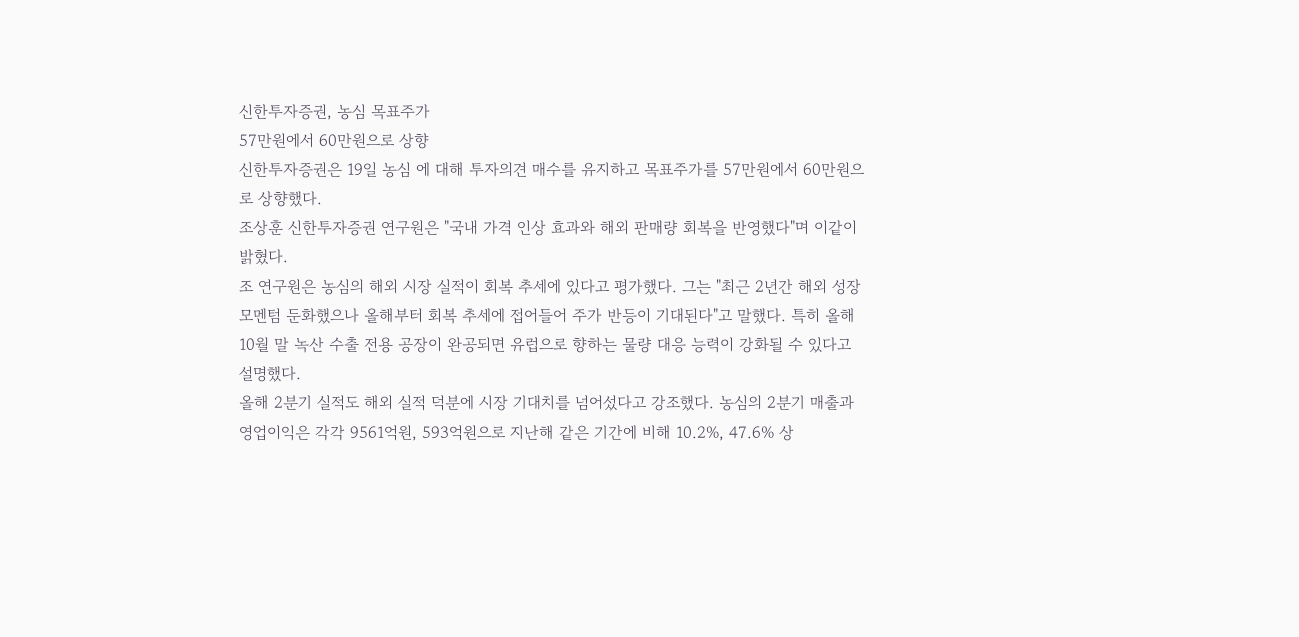신한투자증권, 농심 목표주가
57만원에서 60만원으로 상향
신한투자증권은 19일 농심 에 대해 투자의견 매수를 유지하고 목표주가를 57만원에서 60만원으로 상향했다.
조상훈 신한투자증권 연구원은 "국내 가격 인상 효과와 해외 판매량 회복을 반영했다"며 이같이 밝혔다.
조 연구원은 농심의 해외 시장 실적이 회복 추세에 있다고 평가했다. 그는 "최근 2년간 해외 성장 모멘텀 둔화했으나 올해부터 회복 추세에 접어들어 주가 반등이 기대된다"고 말했다. 특히 올해 10월 말 녹산 수출 전용 공장이 완공되면 유럽으로 향하는 물량 대응 능력이 강화될 수 있다고 설명했다.
올해 2분기 실적도 해외 실적 덕분에 시장 기대치를 넘어섰다고 강조했다. 농심의 2분기 매출과 영업이익은 각각 9561억원, 593억원으로 지난해 같은 기간에 비해 10.2%, 47.6% 상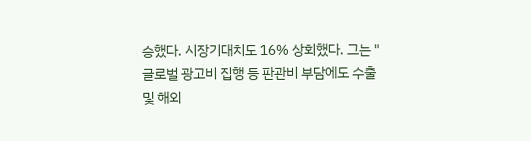승했다. 시장기대치도 16% 상회했다. 그는 "글로벌 광고비 집행 등 판관비 부담에도 수출 및 해외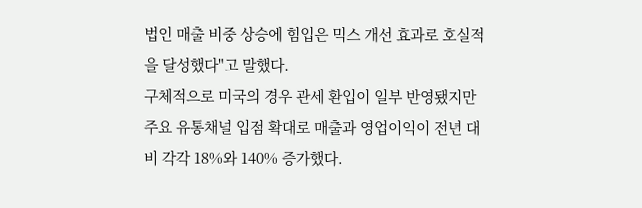법인 매출 비중 상승에 힘입은 믹스 개선 효과로 호실적을 달성했다"고 말했다.
구체적으로 미국의 경우 관세 환입이 일부 반영됐지만 주요 유통채널 입점 확대로 매출과 영업이익이 전년 대비 각각 18%와 140% 증가했다.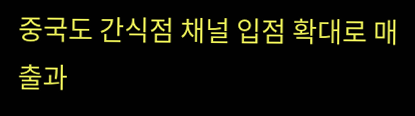중국도 간식점 채널 입점 확대로 매출과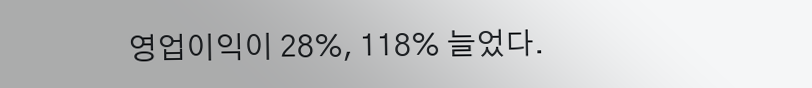영업이익이 28%, 118% 늘었다.